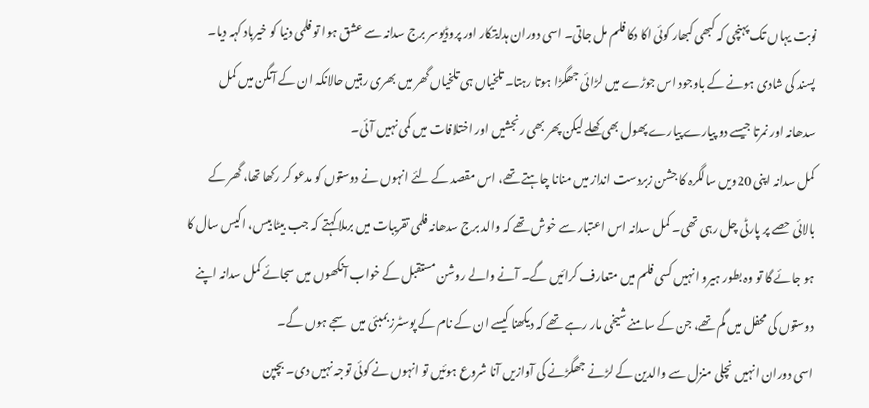نوبت یہاں تک پہنچی کہ کبھی کبھار کوئی اکا دکا فلم مل جاتی۔ اسی دوران ہدایتکار اور پروڈیوسر برج سدانہ سے عشق ہوا تو فلمی دنیا کو خیرباد کہہ دیا۔ پسند کی شادی ہونے کے باوجود اس جوڑے میں لڑائی جھگڑا ہوتا رہتا۔ تلخیاں ہی تلخیاں گھر میں بھری رہتیں حالانکہ ان کے آنگن میں کمل سدھانہ اور نمرتا جیسے دو پیارے پیارے پھول بھی کھلے لیکن پھر بھی رنجشیں اور اختلافات میں کمی نہیں آئی۔
کمل سدانہ اپنی 20ویں سالگرہ کا جشن زبردست انداز میں منانا چاہتے تھے، اس مقصد کے لئے انہوں نے دوستوں کو مدعو کر رکھا تھا، گھر کے بالائی حصے پر پارٹی چل رہی تھی۔ کمل سدانہ اس اعتبار سے خوش تھے کہ والد برج سدھانہ فلمی تقریبات میں برملا کہتے کہ جب بیٹا بیس، اکیس سال کا ہو جائے گا تو وہ بطور ہیرو انہیں کسی فلم میں متعارف کرائیں گے۔ آنے والے روشن مستقبل کے خواب آنکھوں میں سجائے کمل سدانہ اپنے دوستوں کی محفل میں گم تھے، جن کے سامنے شیخی مار رہے تھے کہ دیکھنا کیسے ان کے نام کے پوسٹرز بمبئی میں سجے ہوں گے۔
اسی دوران انہیں نچلی منزل سے والدین کے لڑنے جھگڑنے کی آوازیں آنا شروع ہوئیں تو انہوں نے کوئی توجہ نہیں دی۔ بچپن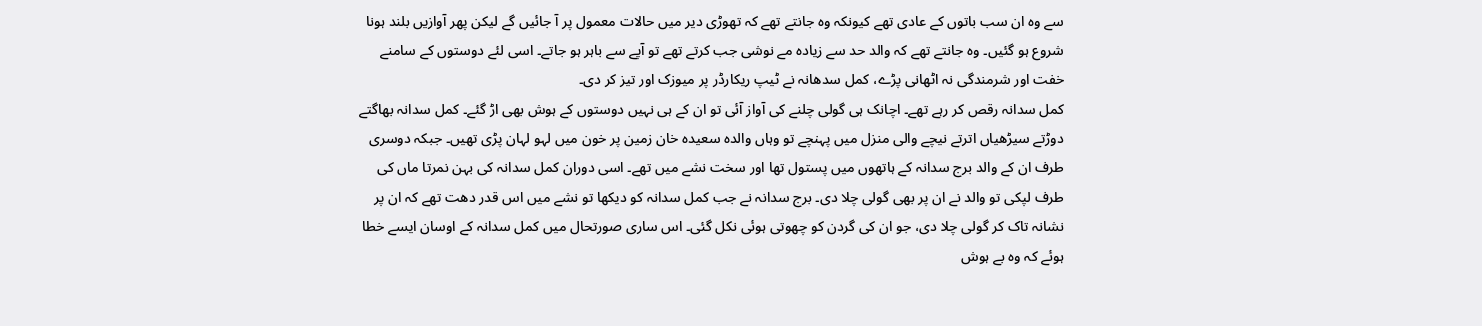سے وہ ان سب باتوں کے عادی تھے کیونکہ وہ جانتے تھے کہ تھوڑی دیر میں حالات معمول پر آ جائیں گے لیکن پھر آوازیں بلند ہونا شروع ہو گئیں۔ وہ جانتے تھے کہ والد حد سے زیادہ مے نوشی جب کرتے تھے تو آپے سے باہر ہو جاتے۔ اسی لئے دوستوں کے سامنے خفت اور شرمندگی نہ اٹھانی پڑے، کمل سدھانہ نے ٹیپ ریکارڈر پر میوزک اور تیز کر دی۔
کمل سدانہ رقص کر رہے تھے۔ اچانک ہی گولی چلنے کی آواز آئی تو ان کے ہی نہیں دوستوں کے ہوش بھی اڑ گئے۔ کمل سدانہ بھاگتے دوڑتے سیڑھیاں اترتے نیچے والی منزل میں پہنچے تو وہاں والدہ سعیدہ خان زمین پر خون میں لہو لہان پڑی تھیں۔ جبکہ دوسری طرف ان کے والد برج سدانہ کے ہاتھوں میں پستول تھا اور سخت نشے میں تھے۔ اسی دوران کمل سدانہ کی بہن نمرتا ماں کی طرف لپکی تو والد نے ان پر بھی گولی چلا دی۔ برج سدانہ نے جب کمل سدانہ کو دیکھا تو نشے میں اس قدر دھت تھے کہ ان پر نشانہ تاک کر گولی چلا دی، جو ان کی گردن کو چھوتی ہوئی نکل گئی۔ اس ساری صورتحال میں کمل سدانہ کے اوسان ایسے خطا ہوئے کہ وہ بے ہوش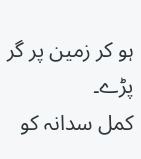ہو کر زمین پر گر پڑے۔
کمل سدانہ کو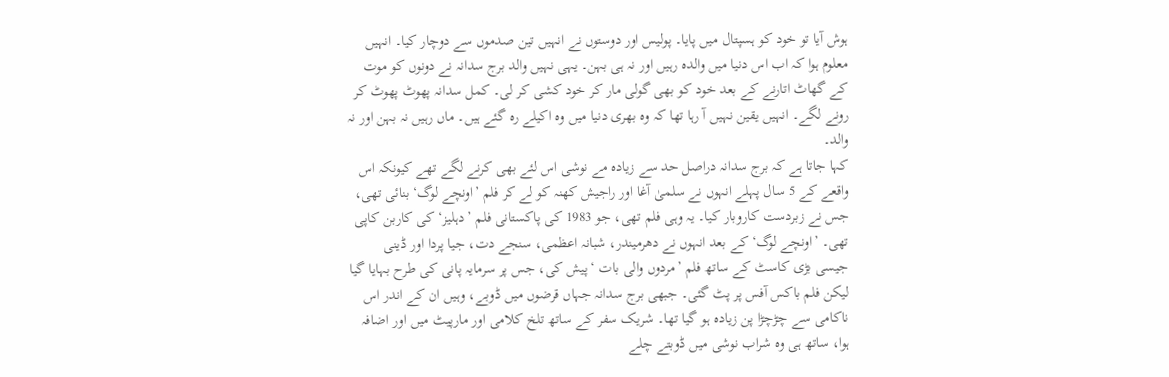ہوش آیا تو خود کو ہسپتال میں پایا۔ پولیس اور دوستوں نے انہیں تین صدموں سے دوچار کیا۔ انہیں معلوم ہوا کہ اب اس دنیا میں والدہ رہیں اور نہ ہی بہن۔ یہی نہیں والد برج سدانہ نے دونوں کو موت کے گھاٹ اتارنے کے بعد خود کو بھی گولی مار کر خود کشی کر لی۔ کمل سدانہ پھوٹ پھوٹ کر رونے لگے۔ انہیں یقین نہیں آ رہا تھا کہ وہ بھری دنیا میں وہ اکیلے رہ گئے ہیں۔ ماں رہیں نہ بہن اور نہ والد۔
کہا جاتا ہے کہ برج سدانہ دراصل حد سے زیادہ مے نوشی اس لئے بھی کرنے لگے تھے کیونکہ اس واقعے کے 5 سال پہلے انہوں نے سلمیٰ آغا اور راجیش کھنہ کو لے کر فلم ’اونچے لوگ‘ بنائی تھی، جس نے زبردست کاروبار کیا۔ یہ وہی فلم تھی، جو 1983 کی پاکستانی فلم ’دہلیز‘ کی کاربن کاپی تھی۔ ’اونچے لوگ‘ کے بعد انہوں نے دھرمیندر، شبانہ اعظمی، سنجے دت، جیا پردا اور ڈینی جیسی بڑی کاسٹ کے ساتھ فلم ’مردوں والی بات ‘پیش کی، جس پر سرمایہ پانی کی طرح بہایا گیا لیکن فلم باکس آفس پر پٹ گئی۔ جبھی برج سدانہ جہاں قرضوں میں ڈوبے، وہیں ان کے اندر اس ناکامی سے چڑچڑا پن زیادہ ہو گیا تھا۔ شریک سفر کے ساتھ تلخ کلامی اور مارپیٹ میں اور اضافہ ہوا، ساتھ ہی وہ شراب نوشی میں ڈوبتے چلے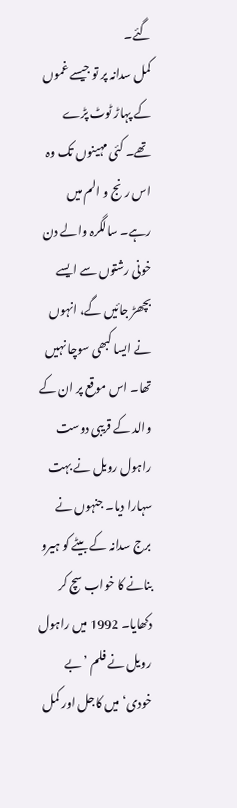گئے۔
کمل سدانہ پر تو جیسے غموں کے پہاڑ ٹوٹ پڑے تھے۔ کئی مہینوں تک وہ اس رنج و الم میں رہے۔ سالگرہ والے دن خونی رشتوں سے ایسے بچھڑ جائیں گے، انہوں نے ایسا کبھی سوچا نہیں تھا۔ اس موقع پر ان کے والد کے قریبی دوست راہول رویل نے بہت سہارا دیا۔ جنہوں نے برج سدانہ کے بیٹے کو ہیرو بنانے کا خواب سچ کر دکھایا۔ 1992 میں راہول رویل نے فلم ’بے خودی‘ میں کاجل اور کمل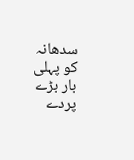سدھانہ کو پہلی بار بڑے پردے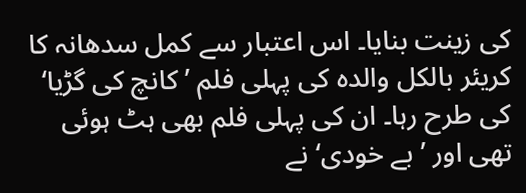کی زینت بنایا۔ اس اعتبار سے کمل سدھانہ کا کریئر بالکل والدہ کی پہلی فلم ’کانچ کی گڑیا‘ کی طرح رہا۔ ان کی پہلی فلم بھی ہٹ ہوئی تھی اور ’بے خودی‘ نے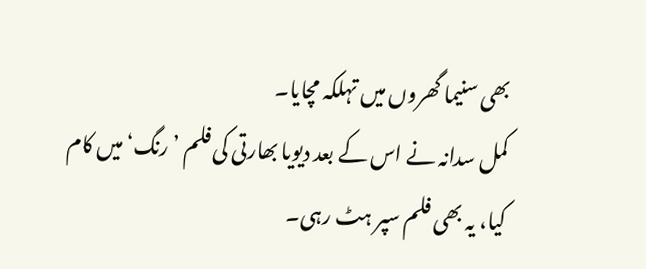بھی سنیما گھروں میں تہلکہ مچایا۔
کمل سدانہ نے اس کے بعد دیویا بھارتی کی فلم ’رنگ‘ میں کام کیا، یہ بھی فلم سپر ہٹ رہی۔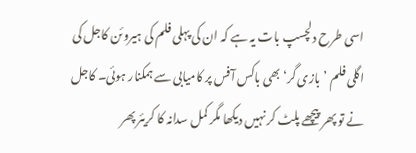اسی طرح دلچسپ بات یہ ہے کہ ان کی پہلی فلم کی ہیروئن کاجل کی اگلی فلم ’بازی گر‘ بھی باکس آفس پر کامیابی سے ہمکنار ہوئی۔ کاجل نے تو پھر پیچھے پلٹ کر نہیں دیکھا مگر کمل سدانہ کا کریئر پھر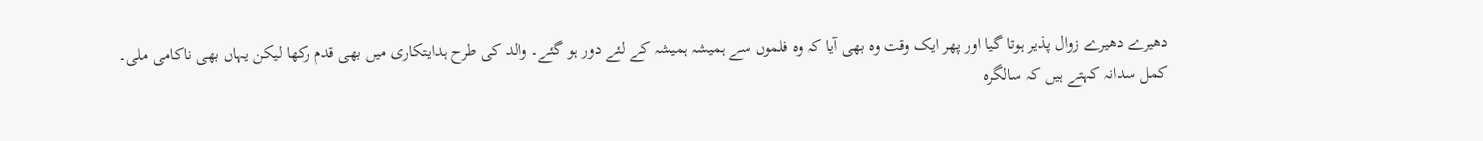دھیرے دھیرے زوال پذیر ہوتا گیا اور پھر ایک وقت وہ بھی آیا کہ وہ فلموں سے ہمیشہ ہمیشہ کے لئے دور ہو گئے۔ والد کی طرح ہدایتکاری میں بھی قدم رکھا لیکن یہاں بھی ناکامی ملی۔
کمل سدانہ کہتے ہیں کہ سالگرہ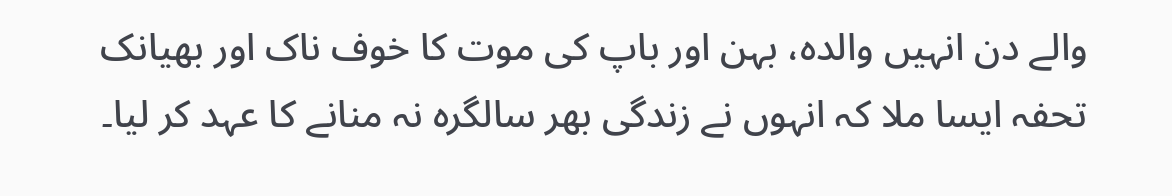والے دن انہیں والدہ، بہن اور باپ کی موت کا خوف ناک اور بھیانک تحفہ ایسا ملا کہ انہوں نے زندگی بھر سالگرہ نہ منانے کا عہد کر لیا۔